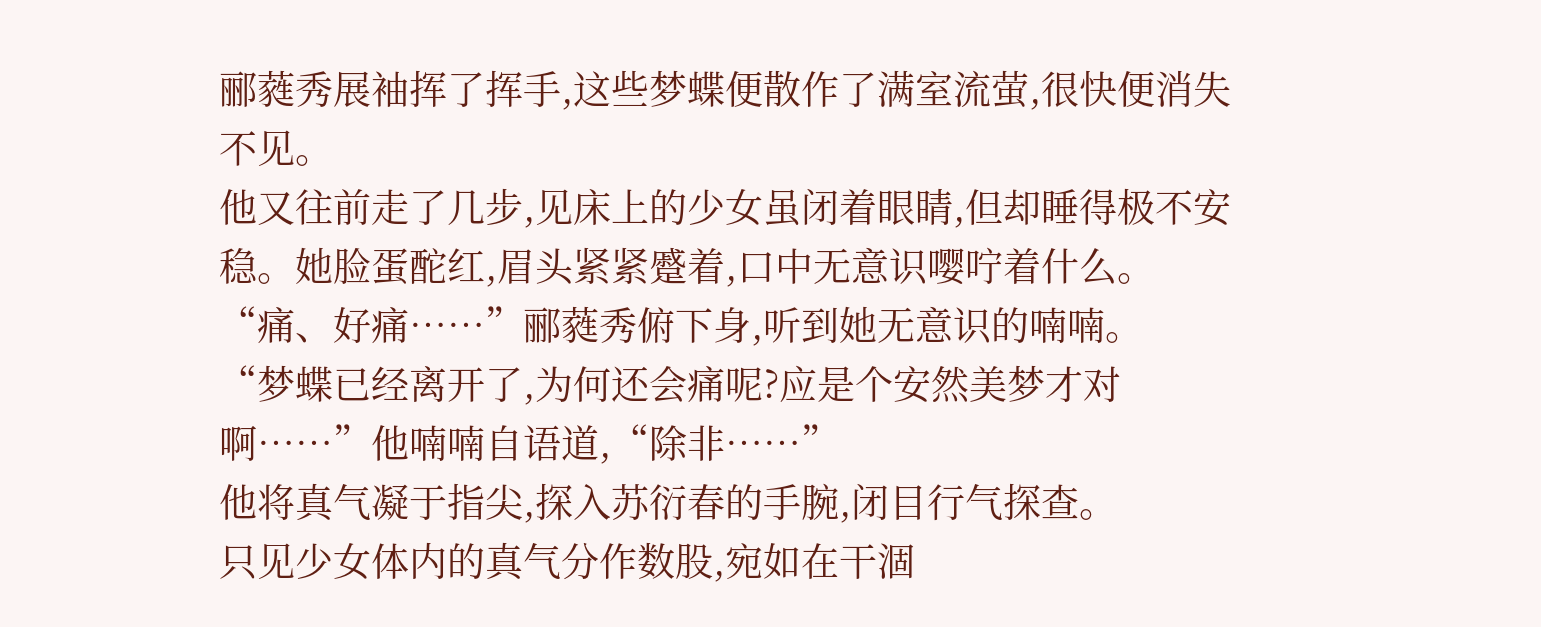郦蕤秀展袖挥了挥手,这些梦蝶便散作了满室流萤,很快便消失不见。
他又往前走了几步,见床上的少女虽闭着眼睛,但却睡得极不安稳。她脸蛋酡红,眉头紧紧蹙着,口中无意识嘤咛着什么。
“痛、好痛……”郦蕤秀俯下身,听到她无意识的喃喃。
“梦蝶已经离开了,为何还会痛呢?应是个安然美梦才对啊……”他喃喃自语道,“除非……”
他将真气凝于指尖,探入苏衍春的手腕,闭目行气探查。
只见少女体内的真气分作数股,宛如在干涸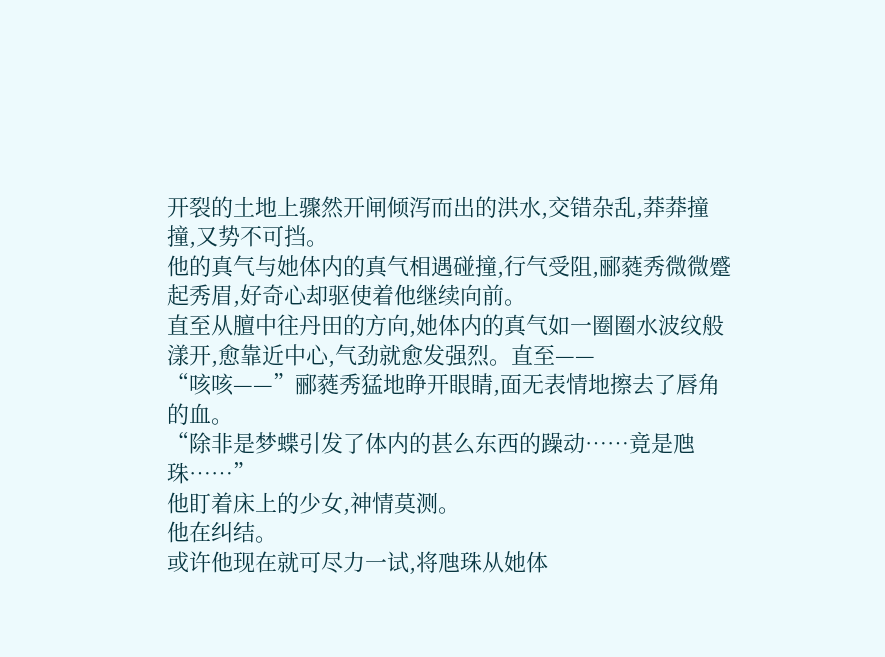开裂的土地上骤然开闸倾泻而出的洪水,交错杂乱,莽莽撞撞,又势不可挡。
他的真气与她体内的真气相遇碰撞,行气受阻,郦蕤秀微微蹙起秀眉,好奇心却驱使着他继续向前。
直至从膻中往丹田的方向,她体内的真气如一圈圈水波纹般漾开,愈靠近中心,气劲就愈发强烈。直至——
“咳咳——”郦蕤秀猛地睁开眼睛,面无表情地擦去了唇角的血。
“除非是梦蝶引发了体内的甚么东西的躁动……竟是虺珠……”
他盯着床上的少女,神情莫测。
他在纠结。
或许他现在就可尽力一试,将虺珠从她体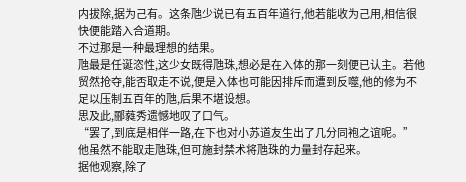内拔除,据为己有。这条虺少说已有五百年道行,他若能收为己用,相信很快便能踏入合道期。
不过那是一种最理想的结果。
虺最是任诞恣性,这少女既得虺珠,想必是在入体的那一刻便已认主。若他贸然抢夺,能否取走不说,便是入体也可能因排斥而遭到反噬,他的修为不足以压制五百年的虺,后果不堪设想。
思及此,郦蕤秀遗憾地叹了口气。
“罢了,到底是相伴一路,在下也对小苏道友生出了几分同袍之谊呢。”
他虽然不能取走虺珠,但可施封禁术将虺珠的力量封存起来。
据他观察,除了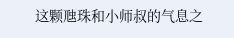这颗虺珠和小师叔的气息之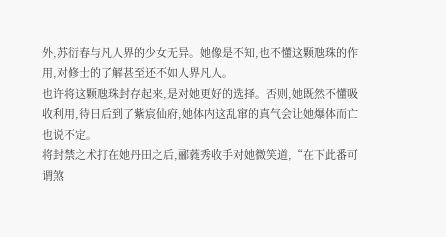外,苏衍春与凡人界的少女无异。她像是不知,也不懂这颗虺珠的作用,对修士的了解甚至还不如人界凡人。
也许将这颗虺珠封存起来,是对她更好的选择。否则,她既然不懂吸收利用,待日后到了紫宸仙府,她体内这乱窜的真气会让她爆体而亡也说不定。
将封禁之术打在她丹田之后,郦蕤秀收手对她微笑道,“在下此番可谓煞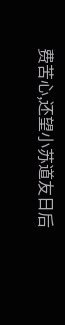费苦心,还望小苏道友日后